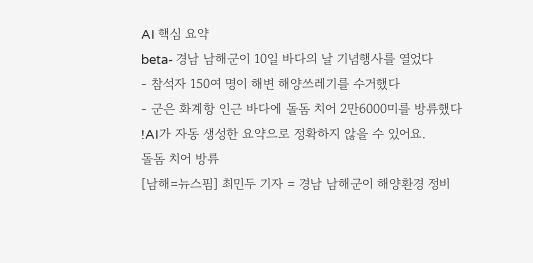AI 핵심 요약
beta- 경남 남해군이 10일 바다의 날 기념행사를 열었다
- 참석자 150여 명이 해변 해양쓰레기를 수거했다
- 군은 화계항 인근 바다에 돌돔 치어 2만6000미를 방류했다
!AI가 자동 생성한 요약으로 정확하지 않을 수 있어요.
돌돔 치어 방류
[남해=뉴스핌] 최민두 기자 = 경남 남해군이 해양환경 정비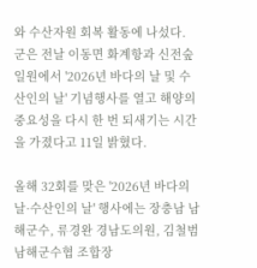와 수산자원 회복 활동에 나섰다.
군은 전날 이동면 화계항과 신전숲 일원에서 '2026년 바다의 날 및 수산인의 날' 기념행사를 열고 해양의 중요성을 다시 한 번 되새기는 시간을 가졌다고 11일 밝혔다.

올해 32회를 맞은 '2026년 바다의 날·수산인의 날' 행사에는 장충남 남해군수, 류경완 경남도의원, 김철범 남해군수협 조합장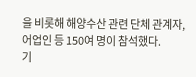을 비롯해 해양수산 관련 단체 관계자, 어업인 등 150여 명이 참석했다.
기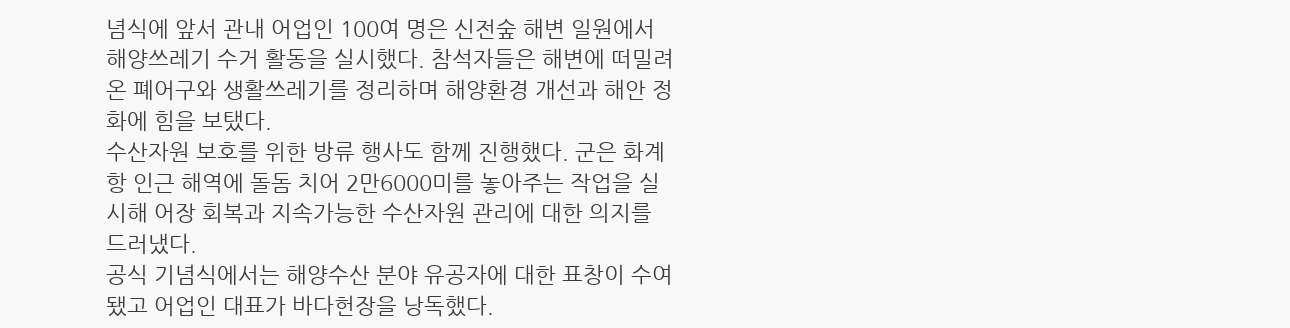념식에 앞서 관내 어업인 100여 명은 신전숲 해변 일원에서 해양쓰레기 수거 활동을 실시했다. 참석자들은 해변에 떠밀려온 폐어구와 생활쓰레기를 정리하며 해양환경 개선과 해안 정화에 힘을 보탰다.
수산자원 보호를 위한 방류 행사도 함께 진행했다. 군은 화계항 인근 해역에 돌돔 치어 2만6000미를 놓아주는 작업을 실시해 어장 회복과 지속가능한 수산자원 관리에 대한 의지를 드러냈다.
공식 기념식에서는 해양수산 분야 유공자에 대한 표창이 수여됐고 어업인 대표가 바다헌장을 낭독했다.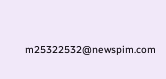m25322532@newspim.com